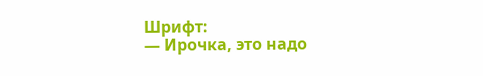Шрифт:
— Ирочка, это надо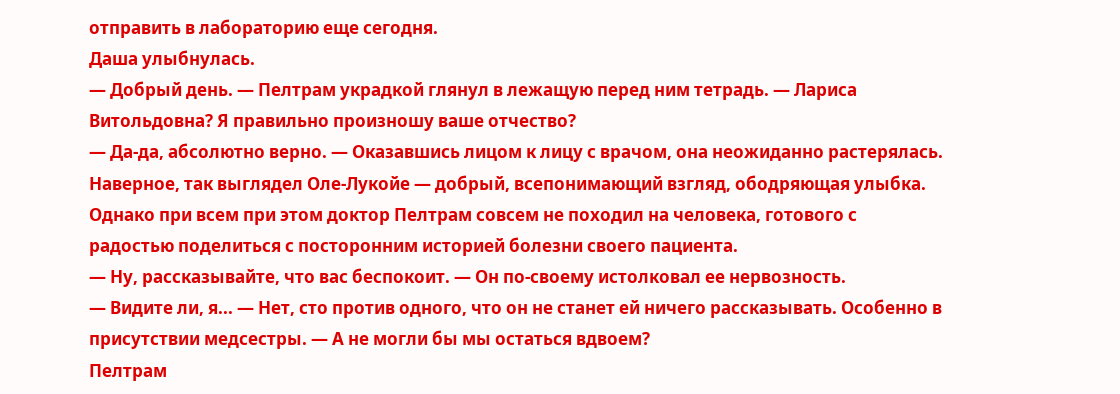отправить в лабораторию еще сегодня.
Даша улыбнулась.
— Добрый день. — Пелтрам украдкой глянул в лежащую перед ним тетрадь. — Лариса Витольдовна? Я правильно произношу ваше отчество?
— Да-да, абсолютно верно. — Оказавшись лицом к лицу с врачом, она неожиданно растерялась. Наверное, так выглядел Оле-Лукойе — добрый, всепонимающий взгляд, ободряющая улыбка. Однако при всем при этом доктор Пелтрам совсем не походил на человека, готового с радостью поделиться с посторонним историей болезни своего пациента.
— Ну, рассказывайте, что вас беспокоит. — Он по-своему истолковал ее нервозность.
— Видите ли, я... — Нет, сто против одного, что он не станет ей ничего рассказывать. Особенно в присутствии медсестры. — А не могли бы мы остаться вдвоем?
Пелтрам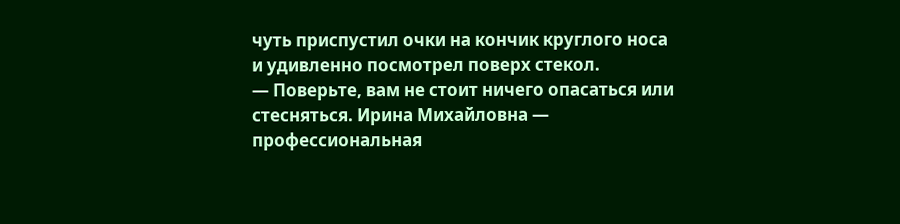чуть приспустил очки на кончик круглого носа и удивленно посмотрел поверх стекол.
— Поверьте, вам не стоит ничего опасаться или стесняться. Ирина Михайловна — профессиональная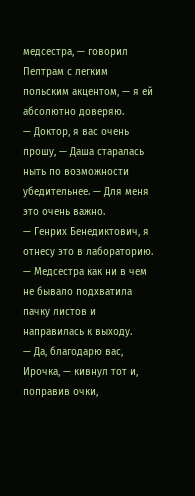медсестра, — говорил Пелтрам с легким польским акцентом, — я ей абсолютно доверяю.
— Доктор, я вас очень прошу, — Даша старалась ныть по возможности убедительнее. — Для меня это очень важно.
— Генрих Бенедиктович, я отнесу это в лабораторию. — Медсестра как ни в чем не бывало подхватила пачку листов и направилась к выходу.
— Да, благодарю вас, Ирочка, — кивнул тот и, поправив очки,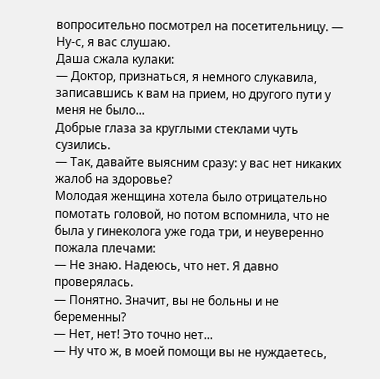вопросительно посмотрел на посетительницу. — Ну-с, я вас слушаю.
Даша сжала кулаки:
— Доктор, признаться, я немного слукавила, записавшись к вам на прием, но другого пути у меня не было...
Добрые глаза за круглыми стеклами чуть сузились.
— Так, давайте выясним сразу: у вас нет никаких жалоб на здоровье?
Молодая женщина хотела было отрицательно помотать головой, но потом вспомнила, что не была у гинеколога уже года три, и неуверенно пожала плечами:
— Не знаю. Надеюсь, что нет. Я давно проверялась.
— Понятно. Значит, вы не больны и не беременны?
— Нет, нет! Это точно нет...
— Ну что ж, в моей помощи вы не нуждаетесь,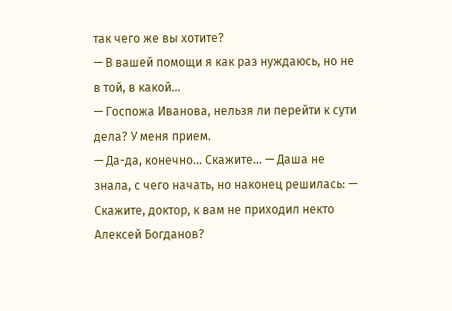так чего же вы хотите?
— В вашей помощи я как раз нуждаюсь, но не в той, в какой...
— Госпожа Иванова, нельзя ли перейти к сути дела? У меня прием.
— Да-да, конечно... Скажите... — Даша не знала, с чего начать, но наконец решилась: — Скажите, доктор, к вам не приходил некто Алексей Богданов?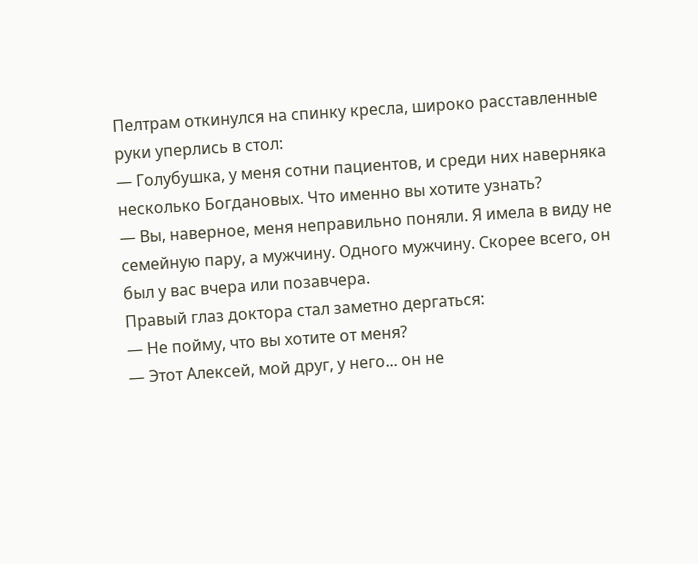Пелтрам откинулся на спинку кресла, широко расставленные руки уперлись в стол:
— Голубушка, у меня сотни пациентов, и среди них наверняка несколько Богдановых. Что именно вы хотите узнать?
— Вы, наверное, меня неправильно поняли. Я имела в виду не семейную пару, а мужчину. Одного мужчину. Скорее всего, он был у вас вчера или позавчера.
Правый глаз доктора стал заметно дергаться:
— Не пойму, что вы хотите от меня?
— Этот Алексей, мой друг, у него... он не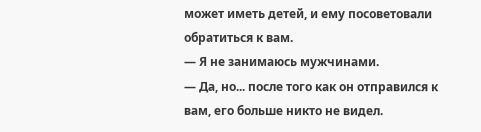может иметь детей, и ему посоветовали обратиться к вам.
— Я не занимаюсь мужчинами.
— Да, но... после того как он отправился к вам, его больше никто не видел.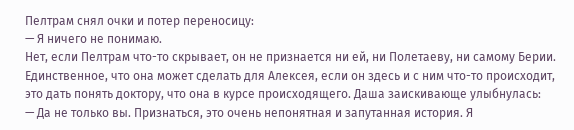Пелтрам снял очки и потер переносицу:
— Я ничего не понимаю.
Нет, если Пелтрам что-то скрывает, он не признается ни ей, ни Полетаеву, ни самому Берии. Единственное, что она может сделать для Алексея, если он здесь и с ним что-то происходит, это дать понять доктору, что она в курсе происходящего. Даша заискивающе улыбнулась:
— Да не только вы. Признаться, это очень непонятная и запутанная история. Я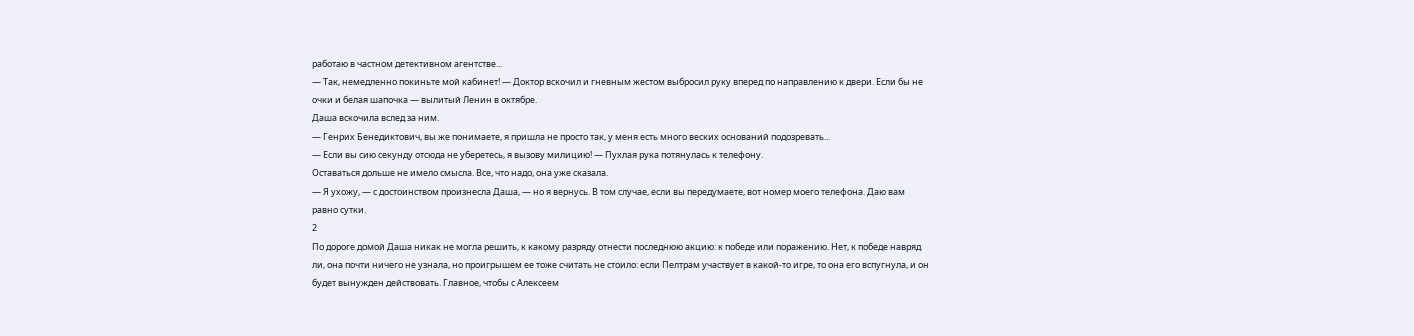работаю в частном детективном агентстве...
— Так, немедленно покиньте мой кабинет! — Доктор вскочил и гневным жестом выбросил руку вперед по направлению к двери. Если бы не очки и белая шапочка — вылитый Ленин в октябре.
Даша вскочила вслед за ним.
— Генрих Бенедиктович, вы же понимаете, я пришла не просто так, у меня есть много веских оснований подозревать...
— Если вы сию секунду отсюда не уберетесь, я вызову милицию! — Пухлая рука потянулась к телефону.
Оставаться дольше не имело смысла. Все, что надо, она уже сказала.
— Я ухожу, — с достоинством произнесла Даша, — но я вернусь. В том случае, если вы передумаете, вот номер моего телефона. Даю вам равно сутки.
2
По дороге домой Даша никак не могла решить, к какому разряду отнести последнюю акцию: к победе или поражению. Нет, к победе навряд ли, она почти ничего не узнала, но проигрышем ее тоже считать не стоило: если Пелтрам участвует в какой-то игре, то она его вспугнула, и он будет вынужден действовать. Главное, чтобы с Алексеем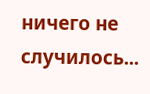ничего не случилось...